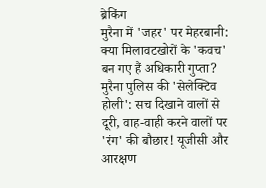ब्रेकिंग
मुरैना में 'जहर' पर मेहरबानी: क्या मिलावटखोरों के 'कवच' बन गए हैं अधिकारी गुप्ता? मुरैना पुलिस की 'सेलेक्टिव होली': सच दिखाने वालों से दूरी, वाह-वाही करने वालों पर 'रंग' की बौछार! यूजीसी और आरक्षण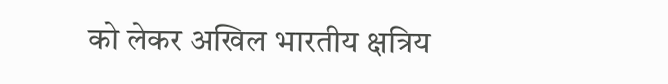को लेकर अखिल भारतीय क्षत्रिय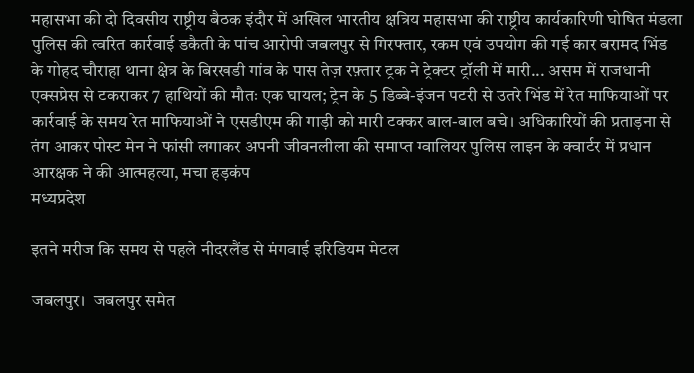महासभा की दो दिवसीय राष्ट्रीय बैठक इंदौर में अखिल भारतीय क्षत्रिय महासभा की राष्ट्रीय कार्यकारिणी घोषित मंडला पुलिस की त्वरित कार्रवाई डकैती के पांच आरोपी जबलपुर से गिरफ्तार, रकम एवं उपयोग की गई कार बरामद भिंड के गोहद चौराहा थाना क्षेत्र के बिरखडी गांव के पास तेज़ रफ़्तार ट्रक ने ट्रेक्टर ट्रॉली में मारी... असम में राजधानी एक्सप्रेस से टकराकर 7 हाथियों की मौतः एक घायल; ट्रेन के 5 डिब्बे-इंजन पटरी से उतरे भिंड में रेत माफियाओं पर कार्रवाई के समय रेत माफियाओं ने एसडीएम की गाड़ी को मारी टक्कर बाल-बाल बचे। अधिकारियों की प्रताड़ना से तंग आकर पोस्ट मेन ने फांसी लगाकर अपनी जीवनलीला की समाप्त ग्वालियर पुलिस लाइन के क्वार्टर में प्रधान आरक्षक ने की आत्महत्या, मचा हड़कंप
मध्यप्रदेश

इतने मरीज कि समय से पहले नीदरलैंड से मंगवाई इरिडियम मेटल

जबलपुर।  जबलपुर समेत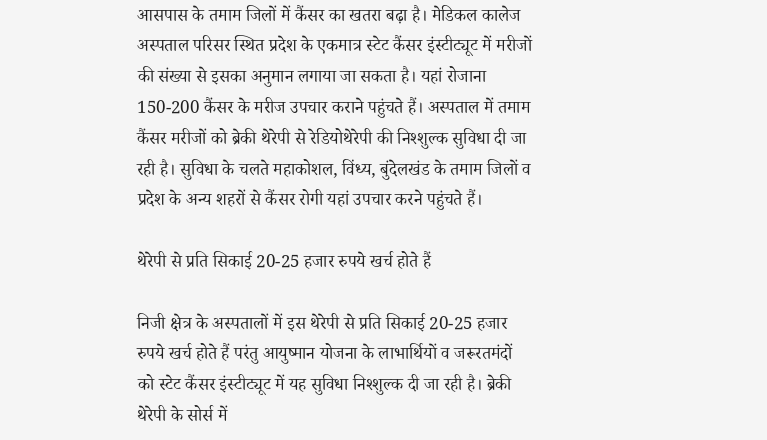आसपास के तमाम जिलों में कैंसर का खतरा बढ़ा है। मेडिकल कालेज अस्पताल परिसर स्थित प्रदेश के एकमात्र स्टेट कैंसर इंस्टीट्यूट में मरीजों की संख्या से इसका अनुमान लगाया जा सकता है। यहां रोजाना 150-200 कैंसर के मरीज उपचार कराने पहुंचते हैं। अस्पताल में तमाम कैंसर मरीजों को ब्रेकी थेरेपी से रेडियोथेरेपी की निश्शुल्क सुविधा दी जा रही है। सुविधा के चलते महाकोशल, विंध्य, बुंदेलखंड के तमाम जिलों व प्रदेश के अन्य शहरों से कैंसर रोगी यहां उपचार करने पहुंचते हैं।

थेरेपी से प्रति सिकाई 20-25 हजार रुपये खर्च होते हैं

निजी क्षेत्र के अस्पतालों में इस थेरेपी से प्रति सिकाई 20-25 हजार रुपये खर्च होते हैं परंतु आयुष्मान योजना के लाभार्थियों व जरूरतमंदों को स्टेट कैंसर इंस्टीट्यूट में यह सुविधा निश्शुल्क दी जा रही है। ब्रेकी थेरेपी के सोर्स में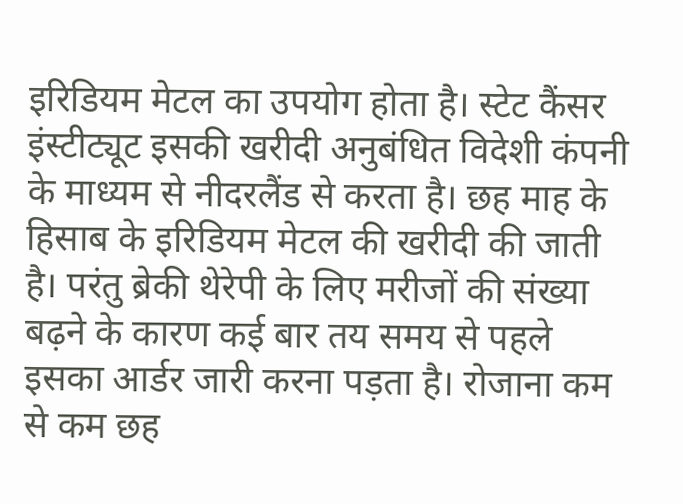इरिडियम मेटल का उपयोग होता है। स्टेट कैंसर इंस्टीट्यूट इसकी खरीदी अनुबंधित विदेशी कंपनी के माध्यम से नीदरलैंड से करता है। छह माह के हिसाब के इरिडियम मेटल की खरीदी की जाती है। परंतु ब्रेकी थेरेपी के लिए मरीजों की संख्या बढ़ने के कारण कई बार तय समय से पहले इसका आर्डर जारी करना पड़ता है। रोजाना कम से कम छह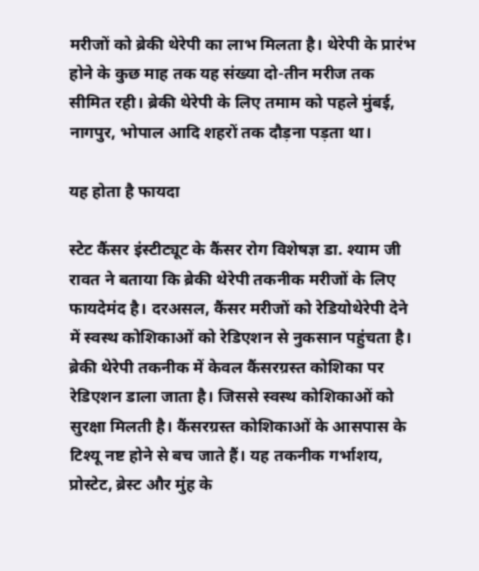मरीजों को ब्रेकी थेरेपी का लाभ मिलता है। थेरेपी के प्रारंभ होने के कुछ माह तक यह संख्या दो-तीन मरीज तक सीमित रही। ब्रेकी थेरेपी के लिए तमाम को पहले मुंबई, नागपुर, भोपाल आदि शहरों तक दौड़ना पड़ता था।

यह होता है फायदा

स्टेट कैंसर इंस्टीट्यूट के कैंसर रोग विशेषज्ञ डा. श्याम जी रावत ने बताया कि ब्रेकी थेरेपी तकनीक मरीजों के लिए फायदेमंद है। दरअसल, कैंसर मरीजों को रेडियोथेरेपी देने में स्वस्थ कोशिकाओं को रेडिएशन से नुकसान पहुंचता है। ब्रेकी थेरेपी तकनीक में केवल कैंसरग्रस्त कोशिका पर रेडिएशन डाला जाता है। जिससे स्वस्थ कोशिकाओं को सुरक्षा मिलती है। कैंसरग्रस्त कोशिकाओं के आसपास के टिश्यू नष्ट होने से बच जाते हैं। यह तकनीक गर्भाशय, प्रोस्टेट, ब्रेस्ट और मुंह के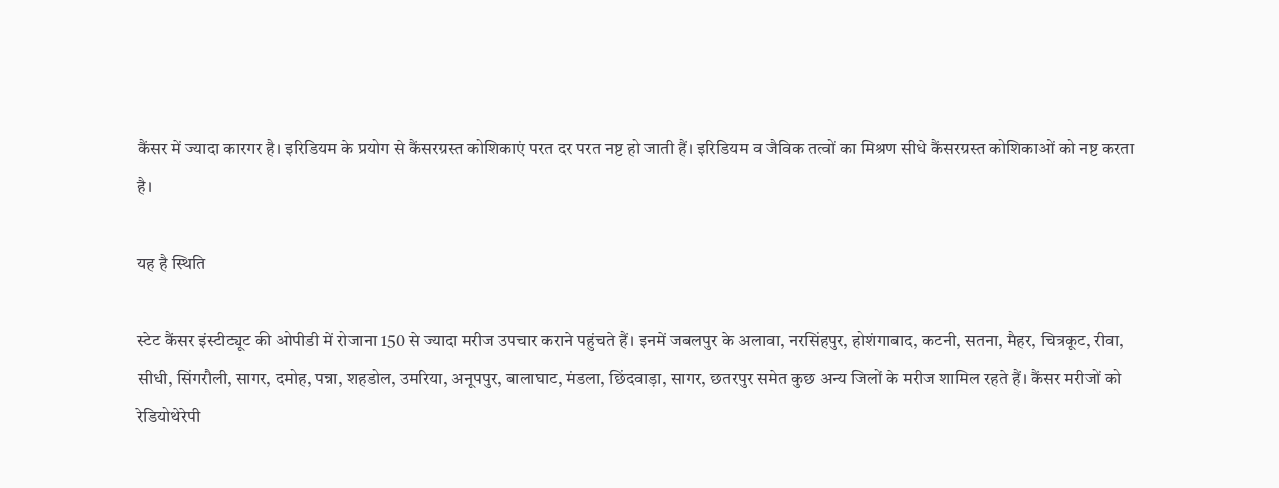कैंसर में ज्यादा कारगर है। इरिडियम के प्रयोग से कैंसरग्रस्त कोशिकाएं परत दर परत नष्ट हो जाती हैं। इरिडियम व जैविक तत्वों का मिश्रण सीधे कैंसरग्रस्त कोशिकाओं को नष्ट करता है।

यह है स्थिति

स्टेट कैंसर इंस्टीट्यूट की ओपीडी में रोजाना 150 से ज्यादा मरीज उपचार कराने पहुंचते हैं। इनमें जबलपुर के अलावा, नरसिंहपुर, होशंगाबाद, कटनी, सतना, मैहर, चित्रकूट, रीवा, सीधी, सिंगरौली, सागर, दमोह, पन्ना, शहडोल, उमरिया, अनूपपुर, बालाघाट, मंडला, छिंदवाड़ा, सागर, छतरपुर समेत कुछ अन्य जिलों के मरीज शामिल रहते हैं। कैंसर मरीजों को रेडियोथेरेपी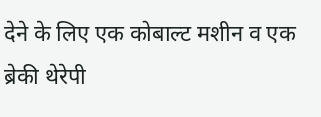देने के लिए एक कोबाल्ट मशीन व एक ब्रेकी थेरेपी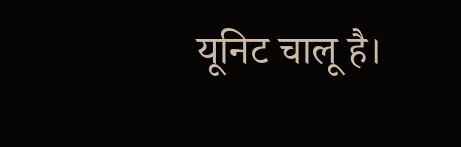यूनिट चालू है।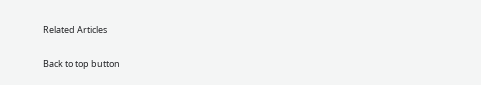Related Articles

Back to top button